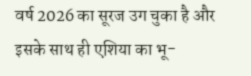वर्ष 2026 का सूरज उग चुका है और इसके साथ ही एशिया का भू-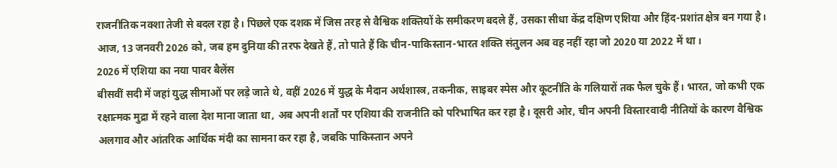राजनीतिक नक्शा तेजी से बदल रहा है। पिछले एक दशक में जिस तरह से वैश्विक शक्तियों के समीकरण बदले हैं, उसका सीधा केंद्र दक्षिण एशिया और हिंद-प्रशांत क्षेत्र बन गया है। आज, 13 जनवरी 2026 को, जब हम दुनिया की तरफ देखते हैं, तो पाते हैं कि चीन-पाकिस्तान-भारत शक्ति संतुलन अब वह नहीं रहा जो 2020 या 2022 में था।
2026 में एशिया का नया पावर बैलेंस
बीसवीं सदी में जहां युद्ध सीमाओं पर लड़े जाते थे, वहीं 2026 में युद्ध के मैदान अर्थशास्त्र, तकनीक, साइबर स्पेस और कूटनीति के गलियारों तक फैल चुके हैं। भारत, जो कभी एक रक्षात्मक मुद्रा में रहने वाला देश माना जाता था, अब अपनी शर्तों पर एशिया की राजनीति को परिभाषित कर रहा है। दूसरी ओर, चीन अपनी विस्तारवादी नीतियों के कारण वैश्विक अलगाव और आंतरिक आर्थिक मंदी का सामना कर रहा है, जबकि पाकिस्तान अपने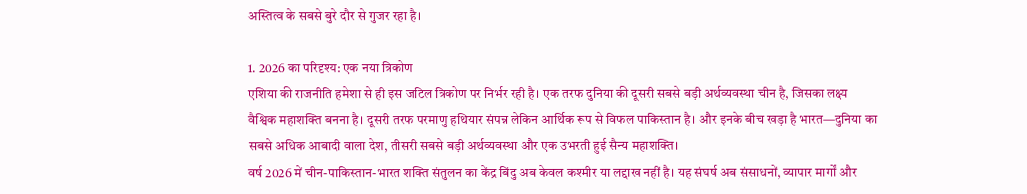अस्तित्व के सबसे बुरे दौर से गुजर रहा है।

1. 2026 का परिदृश्य: एक नया त्रिकोण
एशिया की राजनीति हमेशा से ही इस जटिल त्रिकोण पर निर्भर रही है। एक तरफ दुनिया की दूसरी सबसे बड़ी अर्थव्यवस्था चीन है, जिसका लक्ष्य वैश्विक महाशक्ति बनना है। दूसरी तरफ परमाणु हथियार संपन्न लेकिन आर्थिक रूप से विफल पाकिस्तान है। और इनके बीच खड़ा है भारत—दुनिया का सबसे अधिक आबादी वाला देश, तीसरी सबसे बड़ी अर्थव्यवस्था और एक उभरती हुई सैन्य महाशक्ति।
वर्ष 2026 में चीन-पाकिस्तान-भारत शक्ति संतुलन का केंद्र बिंदु अब केवल कश्मीर या लद्दाख नहीं है। यह संघर्ष अब संसाधनों, व्यापार मार्गों और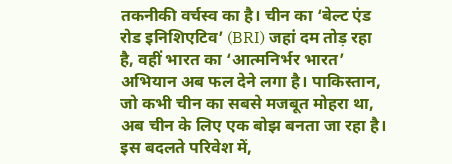तकनीकी वर्चस्व का है। चीन का ‘बेल्ट एंड रोड इनिशिएटिव’ (BRI) जहां दम तोड़ रहा है, वहीं भारत का ‘आत्मनिर्भर भारत’ अभियान अब फल देने लगा है। पाकिस्तान, जो कभी चीन का सबसे मजबूत मोहरा था, अब चीन के लिए एक बोझ बनता जा रहा है।
इस बदलते परिवेश में,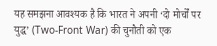यह समझना आवश्यक है कि भारत ने अपनी ‘दो मोर्चों पर युद्ध’ (Two-Front War) की चुनौती को एक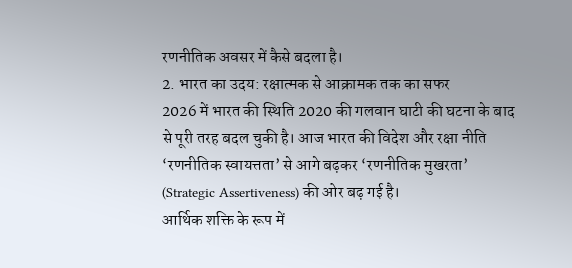रणनीतिक अवसर में कैसे बदला है।
2. भारत का उदय: रक्षात्मक से आक्रामक तक का सफर
2026 में भारत की स्थिति 2020 की गलवान घाटी की घटना के बाद से पूरी तरह बदल चुकी है। आज भारत की विदेश और रक्षा नीति ‘रणनीतिक स्वायत्तता’ से आगे बढ़कर ‘रणनीतिक मुखरता’ (Strategic Assertiveness) की ओर बढ़ गई है।
आर्थिक शक्ति के रूप में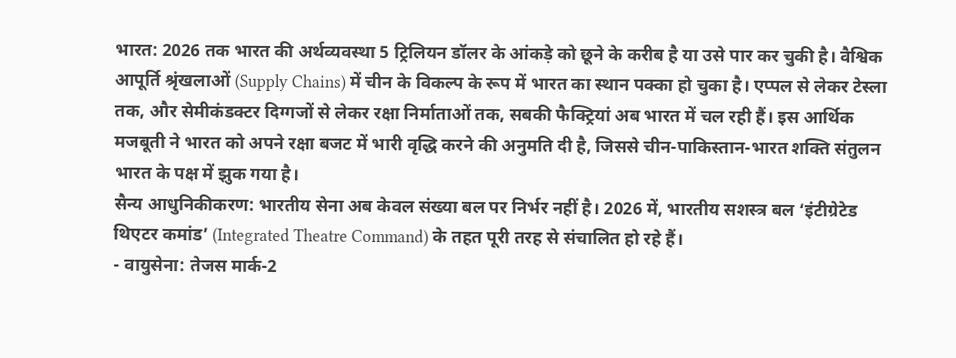भारत: 2026 तक भारत की अर्थव्यवस्था 5 ट्रिलियन डॉलर के आंकड़े को छूने के करीब है या उसे पार कर चुकी है। वैश्विक आपूर्ति श्रृंखलाओं (Supply Chains) में चीन के विकल्प के रूप में भारत का स्थान पक्का हो चुका है। एप्पल से लेकर टेस्ला तक, और सेमीकंडक्टर दिग्गजों से लेकर रक्षा निर्माताओं तक, सबकी फैक्ट्रियां अब भारत में चल रही हैं। इस आर्थिक मजबूती ने भारत को अपने रक्षा बजट में भारी वृद्धि करने की अनुमति दी है, जिससे चीन-पाकिस्तान-भारत शक्ति संतुलन भारत के पक्ष में झुक गया है।
सैन्य आधुनिकीकरण: भारतीय सेना अब केवल संख्या बल पर निर्भर नहीं है। 2026 में, भारतीय सशस्त्र बल ‘इंटीग्रेटेड थिएटर कमांड’ (Integrated Theatre Command) के तहत पूरी तरह से संचालित हो रहे हैं।
- वायुसेना: तेजस मार्क-2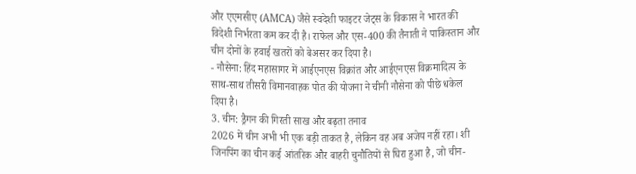और एएमसीए (AMCA) जैसे स्वदेशी फाइटर जेट्स के विकास ने भारत की विदेशी निर्भरता कम कर दी है। राफेल और एस-400 की तैनाती ने पाकिस्तान और चीन दोनों के हवाई खतरों को बेअसर कर दिया है।
- नौसेना: हिंद महासागर में आईएनएस विक्रांत और आईएनएस विक्रमादित्य के साथ-साथ तीसरी विमानवाहक पोत की योजना ने चीनी नौसेना को पीछे धकेल दिया है।
3. चीन: ड्रैगन की गिरती साख और बढ़ता तनाव
2026 में चीन अभी भी एक बड़ी ताकत है, लेकिन वह अब अजेय नहीं रहा। शी जिनपिंग का चीन कई आंतरिक और बाहरी चुनौतियों से घिरा हुआ है, जो चीन-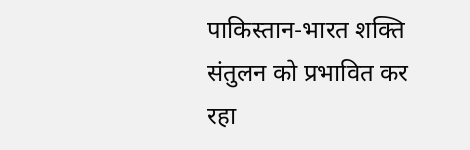पाकिस्तान-भारत शक्ति संतुलन को प्रभावित कर रहा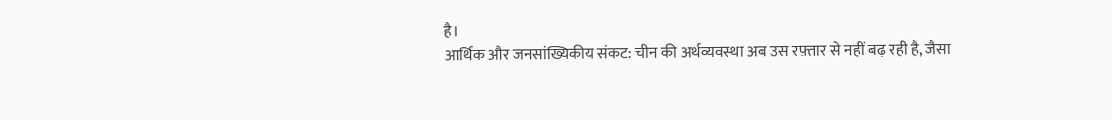है।
आर्थिक और जनसांख्यिकीय संकट: चीन की अर्थव्यवस्था अब उस रफ़्तार से नहीं बढ़ रही है, जैसा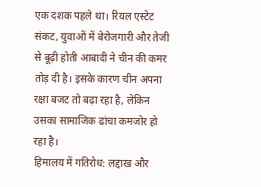एक दशक पहले था। रियल एस्टेट संकट, युवाओं में बेरोजगारी और तेजी से बूढ़ी होती आबादी ने चीन की कमर तोड़ दी है। इसके कारण चीन अपना रक्षा बजट तो बढ़ा रहा है, लेकिन उसका सामाजिक ढांचा कमजोर हो रहा है।
हिमालय में गतिरोध: लद्दाख और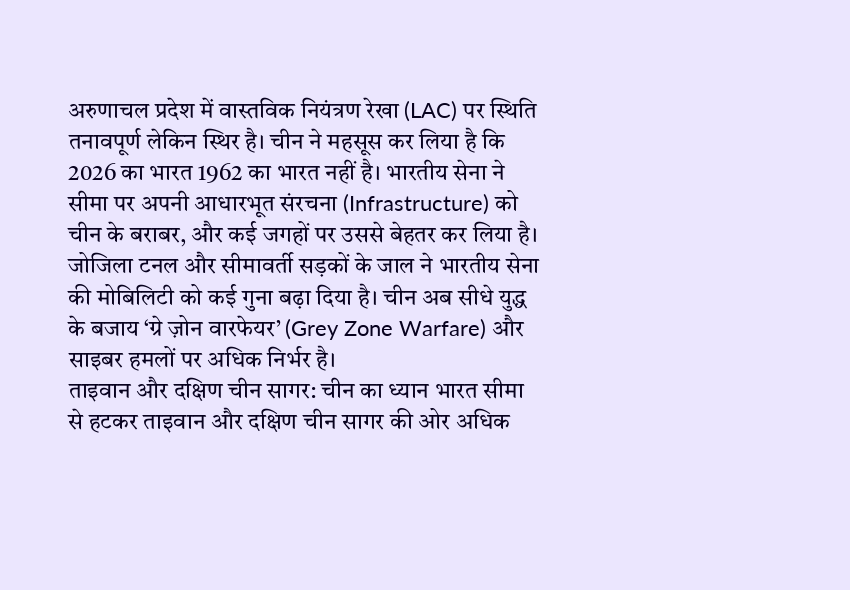अरुणाचल प्रदेश में वास्तविक नियंत्रण रेखा (LAC) पर स्थिति तनावपूर्ण लेकिन स्थिर है। चीन ने महसूस कर लिया है कि 2026 का भारत 1962 का भारत नहीं है। भारतीय सेना ने सीमा पर अपनी आधारभूत संरचना (Infrastructure) को चीन के बराबर, और कई जगहों पर उससे बेहतर कर लिया है। जोजिला टनल और सीमावर्ती सड़कों के जाल ने भारतीय सेना की मोबिलिटी को कई गुना बढ़ा दिया है। चीन अब सीधे युद्ध के बजाय ‘ग्रे ज़ोन वारफेयर’ (Grey Zone Warfare) और साइबर हमलों पर अधिक निर्भर है।
ताइवान और दक्षिण चीन सागर: चीन का ध्यान भारत सीमा से हटकर ताइवान और दक्षिण चीन सागर की ओर अधिक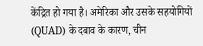केंद्रित हो गया है। अमेरिका और उसके सहयोगियों (QUAD) के दबाव के कारण, चीन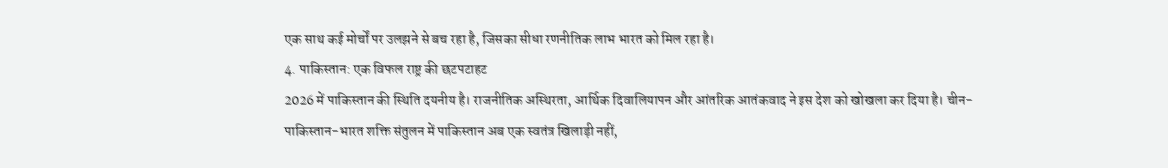एक साथ कई मोर्चों पर उलझने से बच रहा है, जिसका सीधा रणनीतिक लाभ भारत को मिल रहा है।
4. पाकिस्तान: एक विफल राष्ट्र की छटपटाहट
2026 में पाकिस्तान की स्थिति दयनीय है। राजनीतिक अस्थिरता, आर्थिक दिवालियापन और आंतरिक आतंकवाद ने इस देश को खोखला कर दिया है। चीन-पाकिस्तान-भारत शक्ति संतुलन में पाकिस्तान अब एक स्वतंत्र खिलाड़ी नहीं,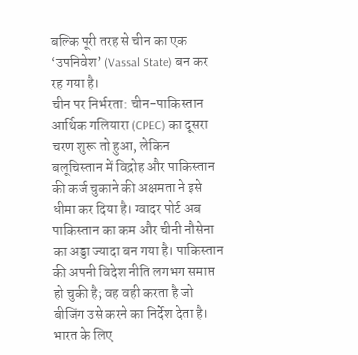बल्कि पूरी तरह से चीन का एक ‘उपनिवेश’ (Vassal State) बन कर रह गया है।
चीन पर निर्भरता: चीन-पाकिस्तान आर्थिक गलियारा (CPEC) का दूसरा चरण शुरू तो हुआ, लेकिन बलूचिस्तान में विद्रोह और पाकिस्तान की कर्ज चुकाने की अक्षमता ने इसे धीमा कर दिया है। ग्वादर पोर्ट अब पाकिस्तान का कम और चीनी नौसेना का अड्डा ज्यादा बन गया है। पाकिस्तान की अपनी विदेश नीति लगभग समाप्त हो चुकी है; वह वही करता है जो बीजिंग उसे करने का निर्देश देता है।
भारत के लिए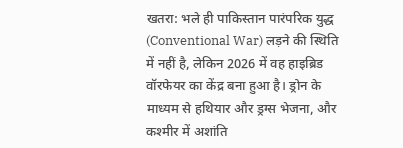खतरा: भले ही पाकिस्तान पारंपरिक युद्ध (Conventional War) लड़ने की स्थिति में नहीं है, लेकिन 2026 में वह हाइब्रिड वॉरफेयर का केंद्र बना हुआ है। ड्रोन के माध्यम से हथियार और ड्रग्स भेजना, और कश्मीर में अशांति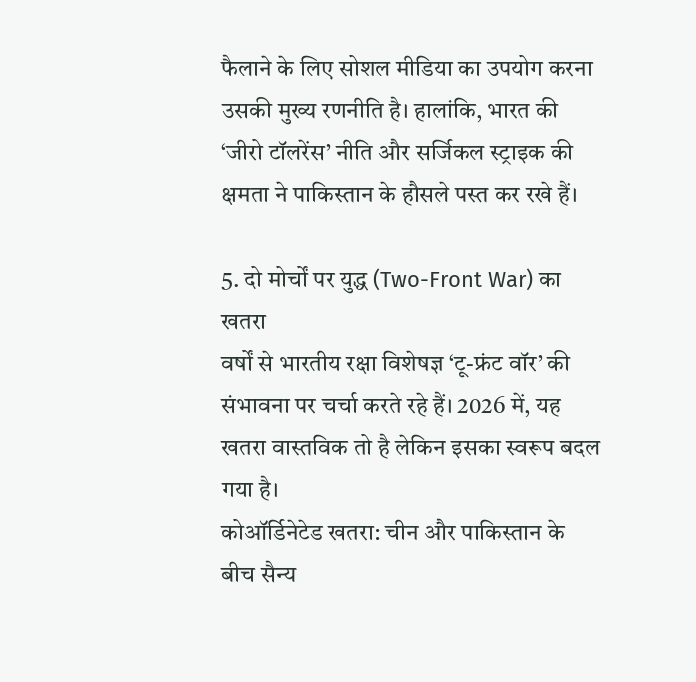फैलाने के लिए सोशल मीडिया का उपयोग करना उसकी मुख्य रणनीति है। हालांकि, भारत की ‘जीरो टॉलरेंस’ नीति और सर्जिकल स्ट्राइक की क्षमता ने पाकिस्तान के हौसले पस्त कर रखे हैं।

5. दो मोर्चों पर युद्ध (Two-Front War) का खतरा
वर्षों से भारतीय रक्षा विशेषज्ञ ‘टू-फ्रंट वॉर’ की संभावना पर चर्चा करते रहे हैं। 2026 में, यह खतरा वास्तविक तो है लेकिन इसका स्वरूप बदल गया है।
कोऑर्डिनेटेड खतरा: चीन और पाकिस्तान के बीच सैन्य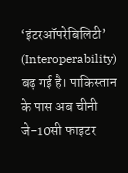‘इंटरऑपरेबिलिटी’ (Interoperability) बढ़ गई है। पाकिस्तान के पास अब चीनी जे-10सी फाइटर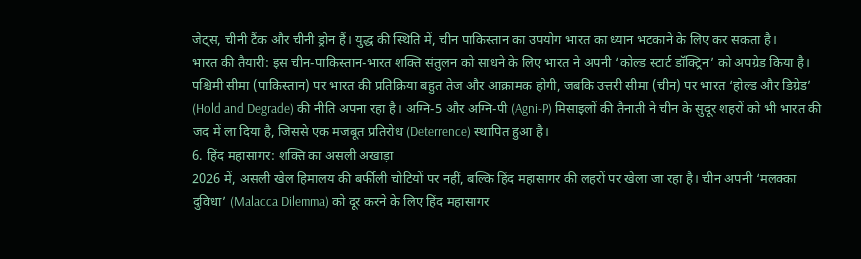जेट्स, चीनी टैंक और चीनी ड्रोन हैं। युद्ध की स्थिति में, चीन पाकिस्तान का उपयोग भारत का ध्यान भटकाने के लिए कर सकता है।
भारत की तैयारी: इस चीन-पाकिस्तान-भारत शक्ति संतुलन को साधने के लिए भारत ने अपनी ‘कोल्ड स्टार्ट डॉक्ट्रिन’ को अपग्रेड किया है। पश्चिमी सीमा (पाकिस्तान) पर भारत की प्रतिक्रिया बहुत तेज और आक्रामक होगी, जबकि उत्तरी सीमा (चीन) पर भारत ‘होल्ड और डिग्रेड’ (Hold and Degrade) की नीति अपना रहा है। अग्नि-5 और अग्नि-पी (Agni-P) मिसाइलों की तैनाती ने चीन के सुदूर शहरों को भी भारत की जद में ला दिया है, जिससे एक मजबूत प्रतिरोध (Deterrence) स्थापित हुआ है।
6. हिंद महासागर: शक्ति का असली अखाड़ा
2026 में, असली खेल हिमालय की बर्फीली चोटियों पर नहीं, बल्कि हिंद महासागर की लहरों पर खेला जा रहा है। चीन अपनी ‘मलक्का दुविधा’ (Malacca Dilemma) को दूर करने के लिए हिंद महासागर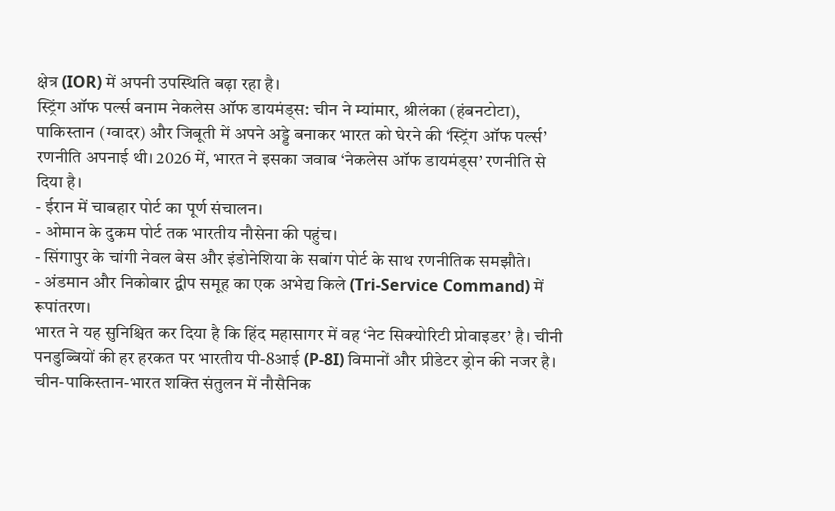क्षेत्र (IOR) में अपनी उपस्थिति बढ़ा रहा है।
स्ट्रिंग ऑफ पर्ल्स बनाम नेकलेस ऑफ डायमंड्स: चीन ने म्यांमार, श्रीलंका (हंबनटोटा), पाकिस्तान (ग्वादर) और जिबूती में अपने अड्डे बनाकर भारत को घेरने की ‘स्ट्रिंग ऑफ पर्ल्स’ रणनीति अपनाई थी। 2026 में, भारत ने इसका जवाब ‘नेकलेस ऑफ डायमंड्स’ रणनीति से दिया है।
- ईरान में चाबहार पोर्ट का पूर्ण संचालन।
- ओमान के दुकम पोर्ट तक भारतीय नौसेना की पहुंच।
- सिंगापुर के चांगी नेवल बेस और इंडोनेशिया के सबांग पोर्ट के साथ रणनीतिक समझौते।
- अंडमान और निकोबार द्वीप समूह का एक अभेद्य किले (Tri-Service Command) में रूपांतरण।
भारत ने यह सुनिश्चित कर दिया है कि हिंद महासागर में वह ‘नेट सिक्योरिटी प्रोवाइडर’ है। चीनी पनडुब्बियों की हर हरकत पर भारतीय पी-8आई (P-8I) विमानों और प्रीडेटर ड्रोन की नजर है। चीन-पाकिस्तान-भारत शक्ति संतुलन में नौसैनिक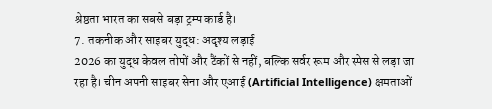श्रेष्ठता भारत का सबसे बड़ा ट्रम्प कार्ड है।
7. तकनीक और साइबर युद्ध: अदृश्य लड़ाई
2026 का युद्ध केवल तोपों और टैंकों से नहीं, बल्कि सर्वर रूम और स्पेस से लड़ा जा रहा है। चीन अपनी साइबर सेना और एआई (Artificial Intelligence) क्षमताओं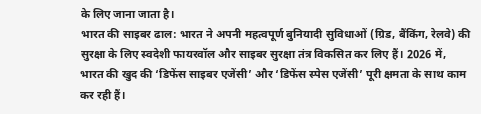के लिए जाना जाता है।
भारत की साइबर ढाल: भारत ने अपनी महत्वपूर्ण बुनियादी सुविधाओं (ग्रिड, बैंकिंग, रेलवे) की सुरक्षा के लिए स्वदेशी फायरवॉल और साइबर सुरक्षा तंत्र विकसित कर लिए हैं। 2026 में, भारत की खुद की ‘डिफेंस साइबर एजेंसी’ और ‘डिफेंस स्पेस एजेंसी’ पूरी क्षमता के साथ काम कर रही हैं।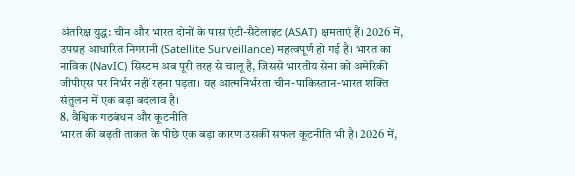अंतरिक्ष युद्ध: चीन और भारत दोनों के पास एंटी-सैटेलाइट (ASAT) क्षमताएं हैं। 2026 में, उपग्रह आधारित निगरानी (Satellite Surveillance) महत्वपूर्ण हो गई है। भारत का नाविक (NavIC) सिस्टम अब पूरी तरह से चालू है, जिससे भारतीय सेना को अमेरिकी जीपीएस पर निर्भर नहीं रहना पड़ता। यह आत्मनिर्भरता चीन-पाकिस्तान-भारत शक्ति संतुलन में एक बड़ा बदलाव है।
8. वैश्विक गठबंधन और कूटनीति
भारत की बढ़ती ताकत के पीछे एक बड़ा कारण उसकी सफल कूटनीति भी है। 2026 में,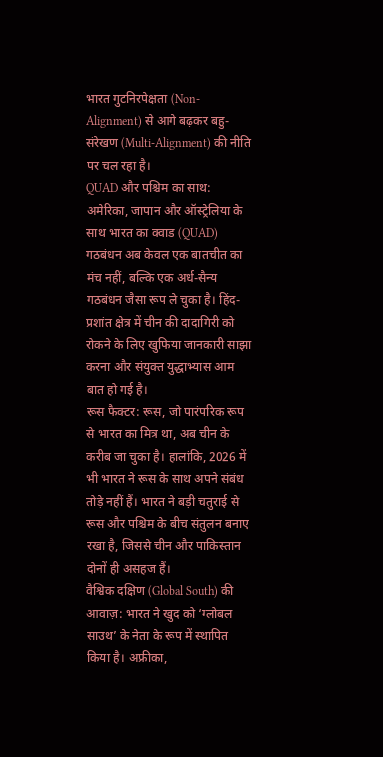भारत गुटनिरपेक्षता (Non-Alignment) से आगे बढ़कर बहु-संरेखण (Multi-Alignment) की नीति पर चल रहा है।
QUAD और पश्चिम का साथ: अमेरिका, जापान और ऑस्ट्रेलिया के साथ भारत का क्वाड (QUAD) गठबंधन अब केवल एक बातचीत का मंच नहीं, बल्कि एक अर्ध-सैन्य गठबंधन जैसा रूप ले चुका है। हिंद-प्रशांत क्षेत्र में चीन की दादागिरी को रोकने के लिए खुफिया जानकारी साझा करना और संयुक्त युद्धाभ्यास आम बात हो गई है।
रूस फैक्टर: रूस, जो पारंपरिक रूप से भारत का मित्र था, अब चीन के करीब जा चुका है। हालांकि, 2026 में भी भारत ने रूस के साथ अपने संबंध तोड़े नहीं हैं। भारत ने बड़ी चतुराई से रूस और पश्चिम के बीच संतुलन बनाए रखा है, जिससे चीन और पाकिस्तान दोनों ही असहज हैं।
वैश्विक दक्षिण (Global South) की आवाज़: भारत ने खुद को ‘ग्लोबल साउथ’ के नेता के रूप में स्थापित किया है। अफ्रीका,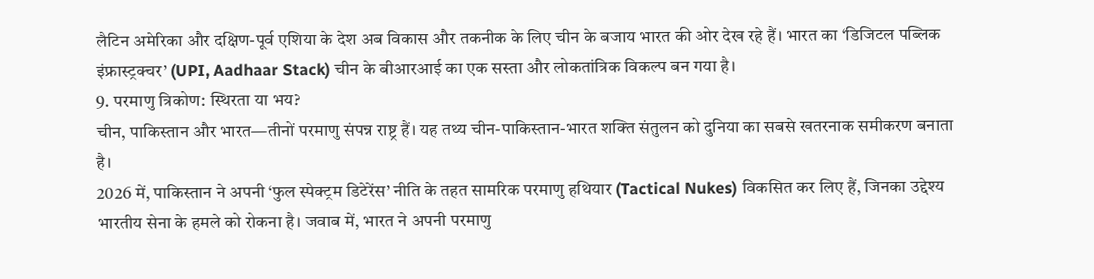लैटिन अमेरिका और दक्षिण-पूर्व एशिया के देश अब विकास और तकनीक के लिए चीन के बजाय भारत की ओर देख रहे हैं। भारत का ‘डिजिटल पब्लिक इंफ्रास्ट्रक्चर’ (UPI, Aadhaar Stack) चीन के बीआरआई का एक सस्ता और लोकतांत्रिक विकल्प बन गया है।
9. परमाणु त्रिकोण: स्थिरता या भय?
चीन, पाकिस्तान और भारत—तीनों परमाणु संपन्न राष्ट्र हैं। यह तथ्य चीन-पाकिस्तान-भारत शक्ति संतुलन को दुनिया का सबसे खतरनाक समीकरण बनाता है।
2026 में, पाकिस्तान ने अपनी ‘फुल स्पेक्ट्रम डिटेरेंस’ नीति के तहत सामरिक परमाणु हथियार (Tactical Nukes) विकसित कर लिए हैं, जिनका उद्देश्य भारतीय सेना के हमले को रोकना है। जवाब में, भारत ने अपनी परमाणु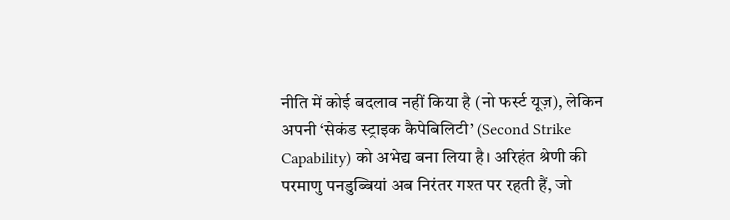नीति में कोई बदलाव नहीं किया है (नो फर्स्ट यूज़), लेकिन अपनी ‘सेकंड स्ट्राइक कैपेबिलिटी’ (Second Strike Capability) को अभेद्य बना लिया है। अरिहंत श्रेणी की परमाणु पनडुब्बियां अब निरंतर गश्त पर रहती हैं, जो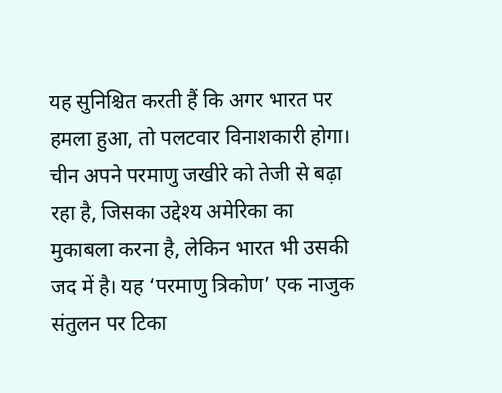यह सुनिश्चित करती हैं कि अगर भारत पर हमला हुआ, तो पलटवार विनाशकारी होगा।
चीन अपने परमाणु जखीरे को तेजी से बढ़ा रहा है, जिसका उद्देश्य अमेरिका का मुकाबला करना है, लेकिन भारत भी उसकी जद में है। यह ‘परमाणु त्रिकोण’ एक नाजुक संतुलन पर टिका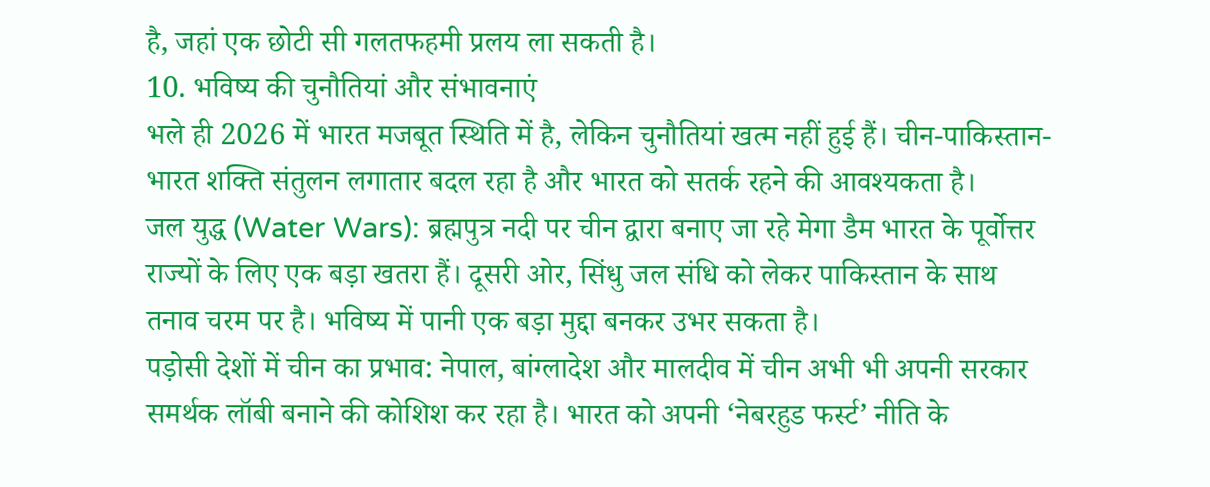है, जहां एक छोटी सी गलतफहमी प्रलय ला सकती है।
10. भविष्य की चुनौतियां और संभावनाएं
भले ही 2026 में भारत मजबूत स्थिति में है, लेकिन चुनौतियां खत्म नहीं हुई हैं। चीन-पाकिस्तान-भारत शक्ति संतुलन लगातार बदल रहा है और भारत को सतर्क रहने की आवश्यकता है।
जल युद्ध (Water Wars): ब्रह्मपुत्र नदी पर चीन द्वारा बनाए जा रहे मेगा डैम भारत के पूर्वोत्तर राज्यों के लिए एक बड़ा खतरा हैं। दूसरी ओर, सिंधु जल संधि को लेकर पाकिस्तान के साथ तनाव चरम पर है। भविष्य में पानी एक बड़ा मुद्दा बनकर उभर सकता है।
पड़ोसी देशों में चीन का प्रभाव: नेपाल, बांग्लादेश और मालदीव में चीन अभी भी अपनी सरकार समर्थक लॉबी बनाने की कोशिश कर रहा है। भारत को अपनी ‘नेबरहुड फर्स्ट’ नीति के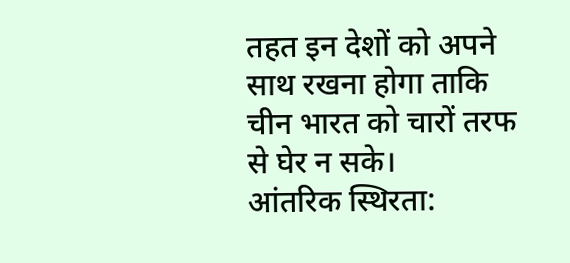तहत इन देशों को अपने साथ रखना होगा ताकि चीन भारत को चारों तरफ से घेर न सके।
आंतरिक स्थिरता: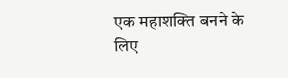एक महाशक्ति बनने के लिए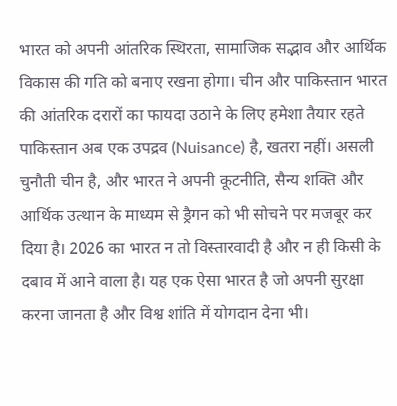भारत को अपनी आंतरिक स्थिरता, सामाजिक सद्भाव और आर्थिक विकास की गति को बनाए रखना होगा। चीन और पाकिस्तान भारत की आंतरिक दरारों का फायदा उठाने के लिए हमेशा तैयार रहते
पाकिस्तान अब एक उपद्रव (Nuisance) है, खतरा नहीं। असली चुनौती चीन है, और भारत ने अपनी कूटनीति, सैन्य शक्ति और आर्थिक उत्थान के माध्यम से ड्रैगन को भी सोचने पर मजबूर कर दिया है। 2026 का भारत न तो विस्तारवादी है और न ही किसी के दबाव में आने वाला है। यह एक ऐसा भारत है जो अपनी सुरक्षा करना जानता है और विश्व शांति में योगदान देना भी।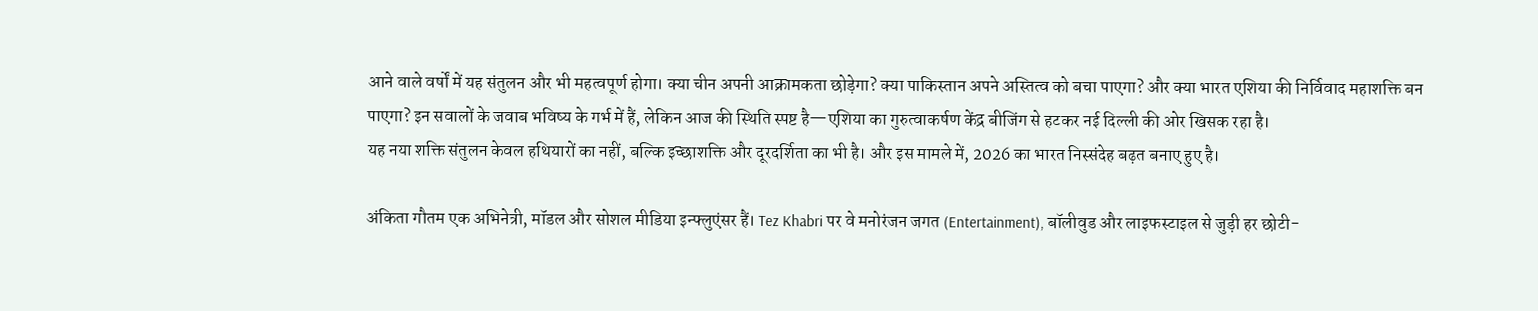आने वाले वर्षों में यह संतुलन और भी महत्वपूर्ण होगा। क्या चीन अपनी आक्रामकता छोड़ेगा? क्या पाकिस्तान अपने अस्तित्व को बचा पाएगा? और क्या भारत एशिया की निर्विवाद महाशक्ति बन पाएगा? इन सवालों के जवाब भविष्य के गर्भ में हैं, लेकिन आज की स्थिति स्पष्ट है—एशिया का गुरुत्वाकर्षण केंद्र बीजिंग से हटकर नई दिल्ली की ओर खिसक रहा है।
यह नया शक्ति संतुलन केवल हथियारों का नहीं, बल्कि इच्छाशक्ति और दूरदर्शिता का भी है। और इस मामले में, 2026 का भारत निस्संदेह बढ़त बनाए हुए है।

अंकिता गौतम एक अभिनेत्री, मॉडल और सोशल मीडिया इन्फ्लुएंसर हैं। Tez Khabri पर वे मनोरंजन जगत (Entertainment), बॉलीवुड और लाइफस्टाइल से जुड़ी हर छोटी-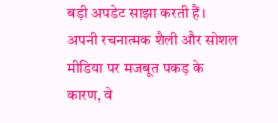बड़ी अपडेट साझा करती हैं। अपनी रचनात्मक शैली और सोशल मीडिया पर मजबूत पकड़ के कारण, वे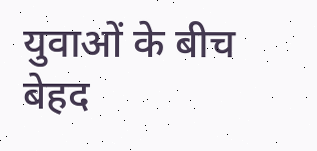युवाओं के बीच बेहद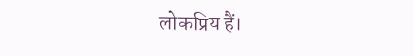लोकप्रिय हैं।